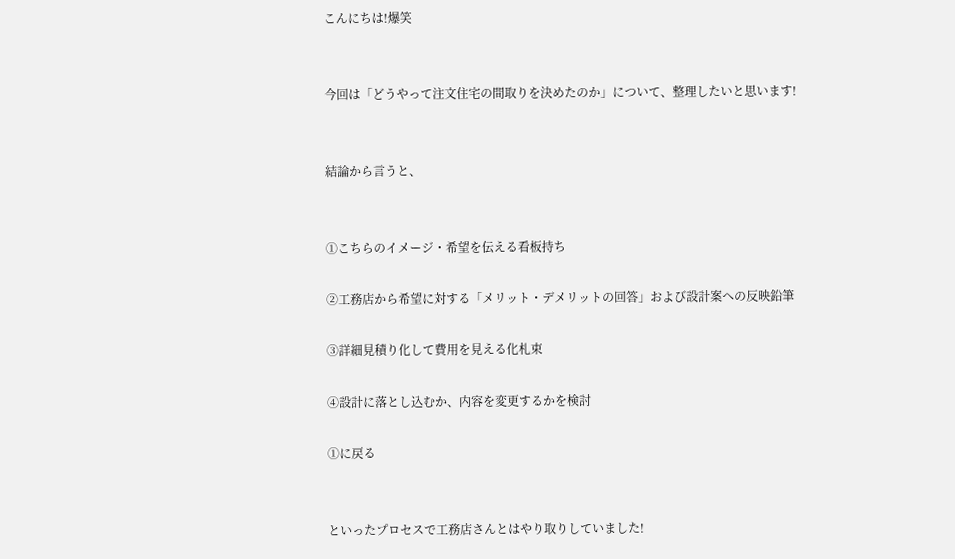こんにちは!爆笑


今回は「どうやって注文住宅の間取りを決めたのか」について、整理したいと思います!


結論から言うと、


①こちらのイメージ・希望を伝える看板持ち

②工務店から希望に対する「メリット・デメリットの回答」および設計案への反映鉛筆

③詳細見積り化して費用を見える化札束

④設計に落とし込むか、内容を変更するかを検討

①に戻る


といったプロセスで工務店さんとはやり取りしていました!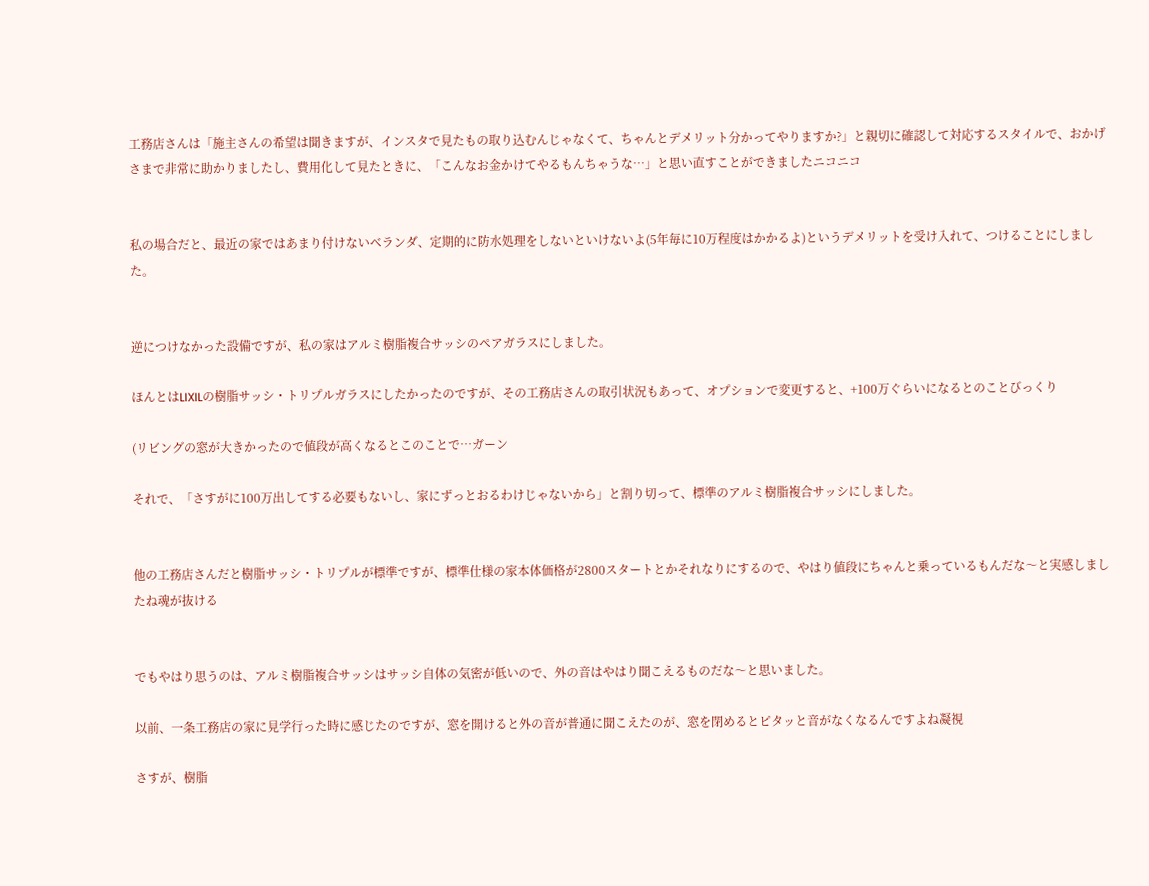工務店さんは「施主さんの希望は聞きますが、インスタで見たもの取り込むんじゃなくて、ちゃんとデメリット分かってやりますか?」と親切に確認して対応するスタイルで、おかげさまで非常に助かりましたし、費用化して見たときに、「こんなお金かけてやるもんちゃうな…」と思い直すことができましたニコニコ


私の場合だと、最近の家ではあまり付けないベランダ、定期的に防水処理をしないといけないよ(5年毎に10万程度はかかるよ)というデメリットを受け入れて、つけることにしました。


逆につけなかった設備ですが、私の家はアルミ樹脂複合サッシのペアガラスにしました。

ほんとはLIXILの樹脂サッシ・トリプルガラスにしたかったのですが、その工務店さんの取引状況もあって、オプションで変更すると、+100万ぐらいになるとのことびっくり

(リビングの窓が大きかったので値段が高くなるとこのことで…ガーン

それで、「さすがに100万出してする必要もないし、家にずっとおるわけじゃないから」と割り切って、標準のアルミ樹脂複合サッシにしました。


他の工務店さんだと樹脂サッシ・トリプルが標準ですが、標準仕様の家本体価格が2800スタートとかそれなりにするので、やはり値段にちゃんと乗っているもんだな〜と実感しましたね魂が抜ける


でもやはり思うのは、アルミ樹脂複合サッシはサッシ自体の気密が低いので、外の音はやはり聞こえるものだな〜と思いました。

以前、一条工務店の家に見学行った時に感じたのですが、窓を開けると外の音が普通に聞こえたのが、窓を閉めるとピタッと音がなくなるんですよね凝視

さすが、樹脂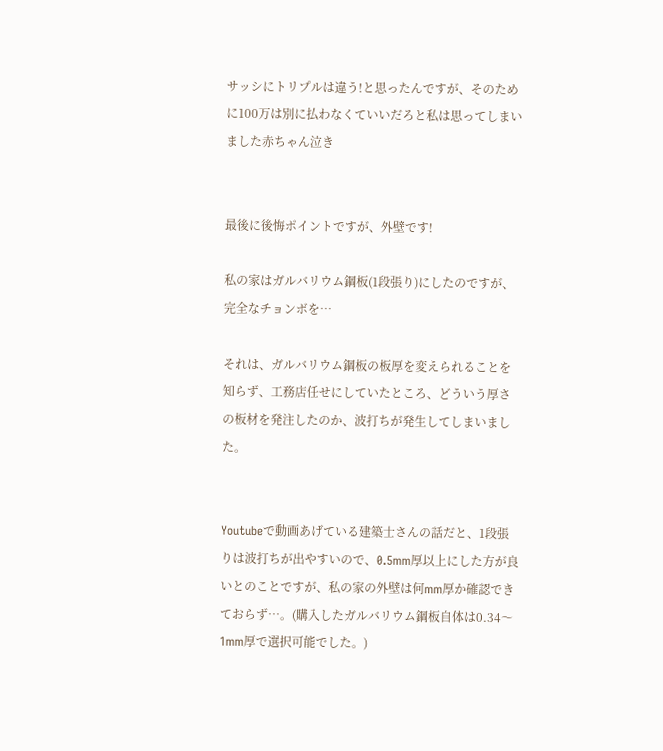サッシにトリプルは違う!と思ったんですが、そのために100万は別に払わなくていいだろと私は思ってしまいました赤ちゃん泣き


最後に後悔ポイントですが、外壁です!

私の家はガルバリウム鋼板(1段張り)にしたのですが、完全なチョンボを…

それは、ガルバリウム鋼板の板厚を変えられることを知らず、工務店任せにしていたところ、どういう厚さの板材を発注したのか、波打ちが発生してしまいました。


Youtubeで動画あげている建築士さんの話だと、1段張りは波打ちが出やすいので、0.5mm厚以上にした方が良いとのことですが、私の家の外壁は何mm厚か確認できておらず…。(購入したガルバリウム鋼板自体は0.34〜1mm厚で選択可能でした。)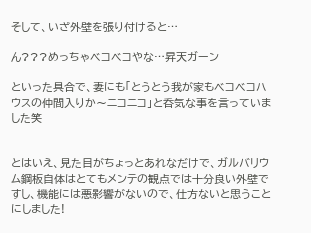そして、いざ外壁を張り付けると…

ん???めっちゃベコベコやな…昇天ガーン

といった具合で、妻にも「とうとう我が家もベコベコハウスの仲間入りか〜ニコニコ」と呑気な事を言っていました笑


とはいえ、見た目がちょっとあれなだけで、ガルバリウム鋼板自体はとてもメンテの観点では十分良い外壁ですし、機能には悪影響がないので、仕方ないと思うことにしました!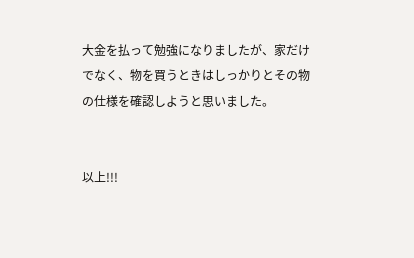大金を払って勉強になりましたが、家だけでなく、物を買うときはしっかりとその物の仕様を確認しようと思いました。


以上!!!